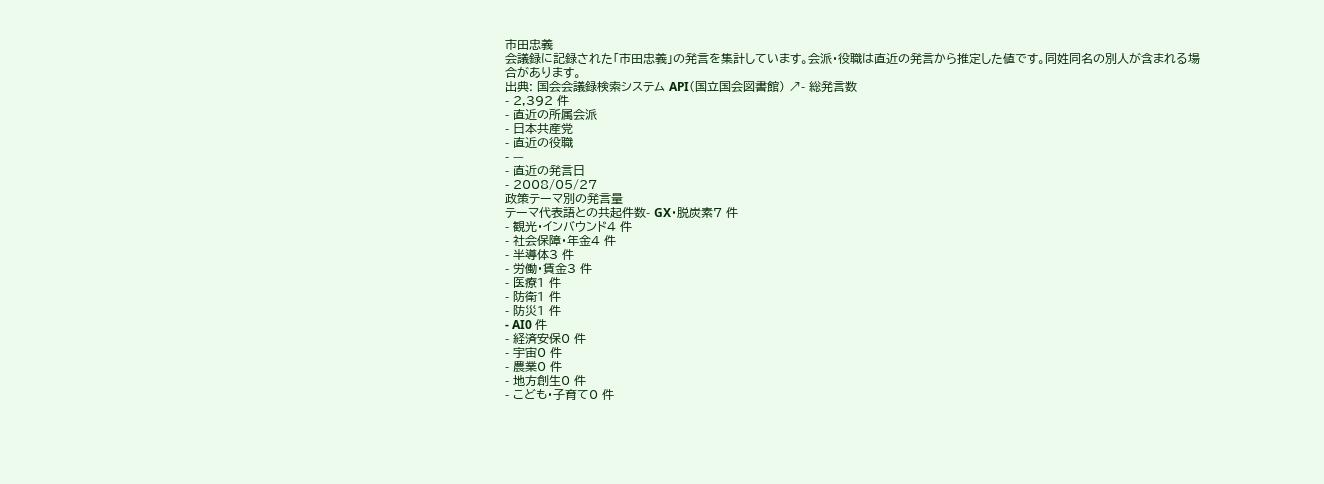市田忠義
会議録に記録された「市田忠義」の発言を集計しています。会派・役職は直近の発言から推定した値です。同姓同名の別人が含まれる場合があります。
出典: 国会会議録検索システム API(国立国会図書館) ↗- 総発言数
- 2,392 件
- 直近の所属会派
- 日本共産党
- 直近の役職
- —
- 直近の発言日
- 2008/05/27
政策テーマ別の発言量
テーマ代表語との共起件数- GX・脱炭素7 件
- 観光・インバウンド4 件
- 社会保障・年金4 件
- 半導体3 件
- 労働・賃金3 件
- 医療1 件
- 防衛1 件
- 防災1 件
- AI0 件
- 経済安保0 件
- 宇宙0 件
- 農業0 件
- 地方創生0 件
- こども・子育て0 件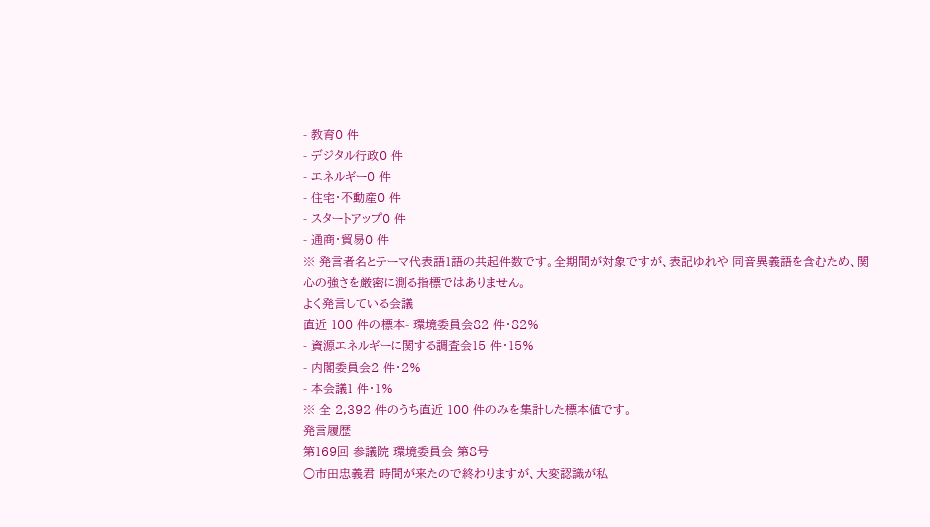- 教育0 件
- デジタル行政0 件
- エネルギー0 件
- 住宅・不動産0 件
- スタートアップ0 件
- 通商・貿易0 件
※ 発言者名とテーマ代表語1語の共起件数です。全期間が対象ですが、表記ゆれや 同音異義語を含むため、関心の強さを厳密に測る指標ではありません。
よく発言している会議
直近 100 件の標本- 環境委員会82 件・82%
- 資源エネルギーに関する調査会15 件・15%
- 内閣委員会2 件・2%
- 本会議1 件・1%
※ 全 2,392 件のうち直近 100 件のみを集計した標本値です。
発言履歴
第169回 参議院 環境委員会 第8号
○市田忠義君 時間が来たので終わりますが、大変認識が私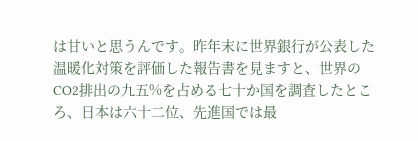は甘いと思うんです。昨年末に世界銀行が公表した温暖化対策を評価した報告書を見ますと、世界のCO2排出の九五%を占める七十か国を調査したところ、日本は六十二位、先進国では最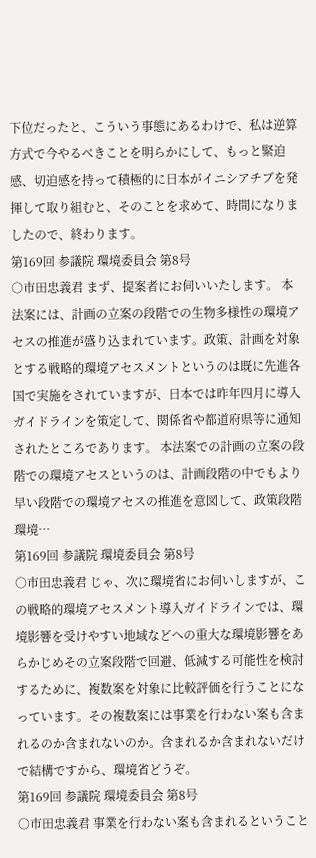下位だったと、こういう事態にあるわけで、私は逆算方式で今やるべきことを明らかにして、もっと緊迫感、切迫感を持って積極的に日本がイニシアチブを発揮して取り組むと、そのことを求めて、時間になりましたので、終わります。
第169回 参議院 環境委員会 第8号
○市田忠義君 まず、提案者にお伺いいたします。 本法案には、計画の立案の段階での生物多様性の環境アセスの推進が盛り込まれています。政策、計画を対象とする戦略的環境アセスメントというのは既に先進各国で実施をされていますが、日本では昨年四月に導入ガイドラインを策定して、関係省や都道府県等に通知されたところであります。 本法案での計画の立案の段階での環境アセスというのは、計画段階の中でもより早い段階での環境アセスの推進を意図して、政策段階環境…
第169回 参議院 環境委員会 第8号
○市田忠義君 じゃ、次に環境省にお伺いしますが、この戦略的環境アセスメント導入ガイドラインでは、環境影響を受けやすい地域などへの重大な環境影響をあらかじめその立案段階で回避、低減する可能性を検討するために、複数案を対象に比較評価を行うことになっています。その複数案には事業を行わない案も含まれるのか含まれないのか。含まれるか含まれないだけで結構ですから、環境省どうぞ。
第169回 参議院 環境委員会 第8号
○市田忠義君 事業を行わない案も含まれるということ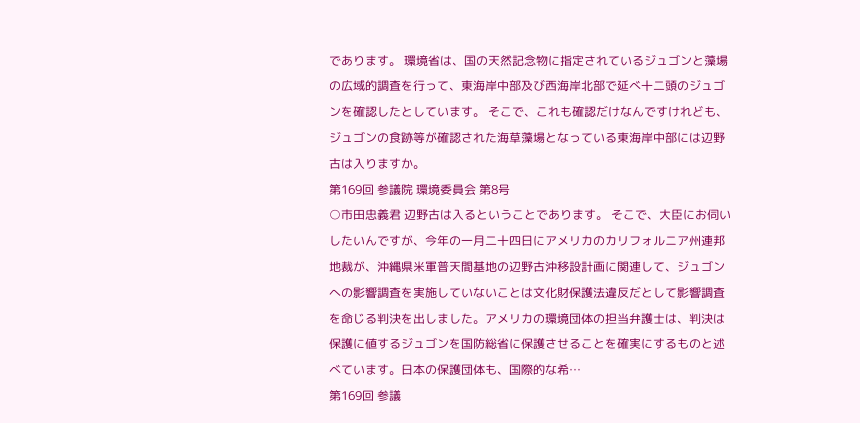であります。 環境省は、国の天然記念物に指定されているジュゴンと藻場の広域的調査を行って、東海岸中部及び西海岸北部で延べ十二頭のジュゴンを確認したとしています。 そこで、これも確認だけなんですけれども、ジュゴンの食跡等が確認された海草藻場となっている東海岸中部には辺野古は入りますか。
第169回 参議院 環境委員会 第8号
○市田忠義君 辺野古は入るということであります。 そこで、大臣にお伺いしたいんですが、今年の一月二十四日にアメリカのカリフォルニア州連邦地裁が、沖縄県米軍普天間基地の辺野古沖移設計画に関連して、ジュゴンへの影響調査を実施していないことは文化財保護法違反だとして影響調査を命じる判決を出しました。アメリカの環境団体の担当弁護士は、判決は保護に値するジュゴンを国防総省に保護させることを確実にするものと述べています。日本の保護団体も、国際的な希…
第169回 参議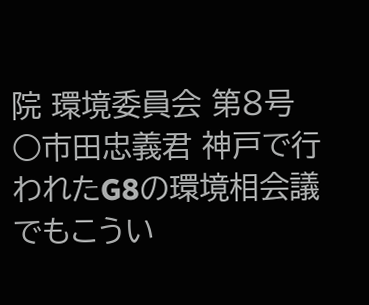院 環境委員会 第8号
○市田忠義君 神戸で行われたG8の環境相会議でもこうい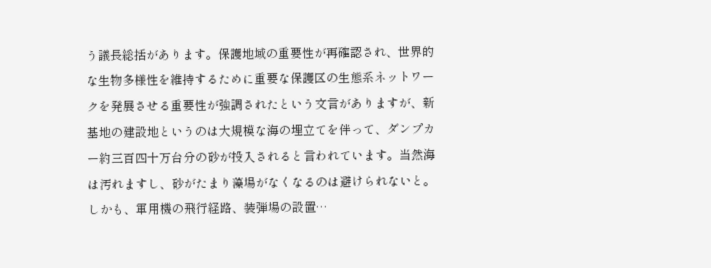う議長総括があります。保護地域の重要性が再確認され、世界的な生物多様性を維持するために重要な保護区の生態系ネットワークを発展させる重要性が強調されたという文言がありますが、新基地の建設地というのは大規模な海の埋立てを伴って、ダンプカー約三百四十万台分の砂が投入されると言われています。当然海は汚れますし、砂がたまり藻場がなくなるのは避けられないと。しかも、軍用機の飛行経路、装弾場の設置…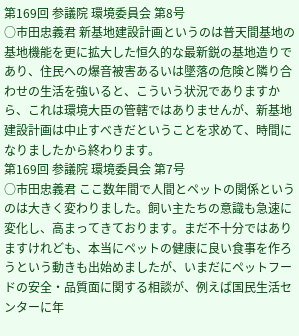第169回 参議院 環境委員会 第8号
○市田忠義君 新基地建設計画というのは普天間基地の基地機能を更に拡大した恒久的な最新鋭の基地造りであり、住民への爆音被害あるいは墜落の危険と隣り合わせの生活を強いると、こういう状況でありますから、これは環境大臣の管轄ではありませんが、新基地建設計画は中止すべきだということを求めて、時間になりましたから終わります。
第169回 参議院 環境委員会 第7号
○市田忠義君 ここ数年間で人間とペットの関係というのは大きく変わりました。飼い主たちの意識も急速に変化し、高まってきております。まだ不十分ではありますけれども、本当にペットの健康に良い食事を作ろうという動きも出始めましたが、いまだにペットフードの安全・品質面に関する相談が、例えば国民生活センターに年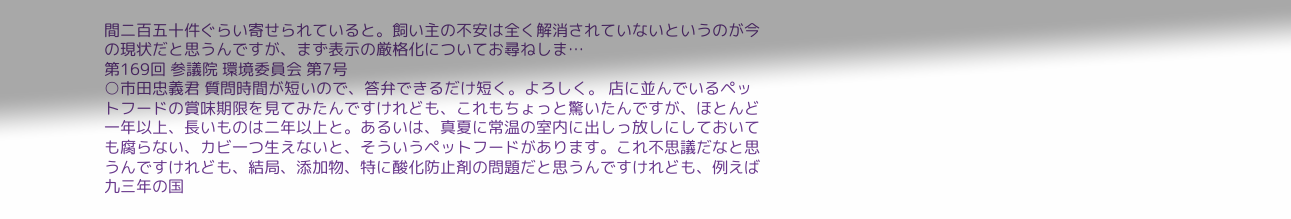間二百五十件ぐらい寄せられていると。飼い主の不安は全く解消されていないというのが今の現状だと思うんですが、まず表示の厳格化についてお尋ねしま…
第169回 参議院 環境委員会 第7号
○市田忠義君 質問時間が短いので、答弁できるだけ短く。よろしく。 店に並んでいるペットフードの賞味期限を見てみたんですけれども、これもちょっと驚いたんですが、ほとんど一年以上、長いものは二年以上と。あるいは、真夏に常温の室内に出しっ放しにしておいても腐らない、カビ一つ生えないと、そういうペットフードがあります。これ不思議だなと思うんですけれども、結局、添加物、特に酸化防止剤の問題だと思うんですけれども、例えば九三年の国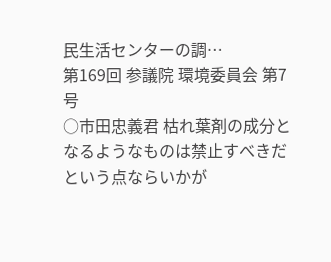民生活センターの調…
第169回 参議院 環境委員会 第7号
○市田忠義君 枯れ葉剤の成分となるようなものは禁止すべきだという点ならいかが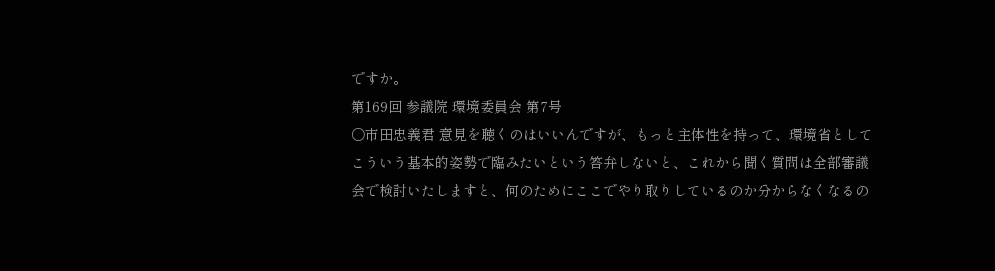ですか。
第169回 参議院 環境委員会 第7号
○市田忠義君 意見を聴くのはいいんですが、もっと主体性を持って、環境省としてこういう基本的姿勢で臨みたいという答弁しないと、これから聞く質問は全部審議会で検討いたしますと、何のためにここでやり取りしているのか分からなくなるの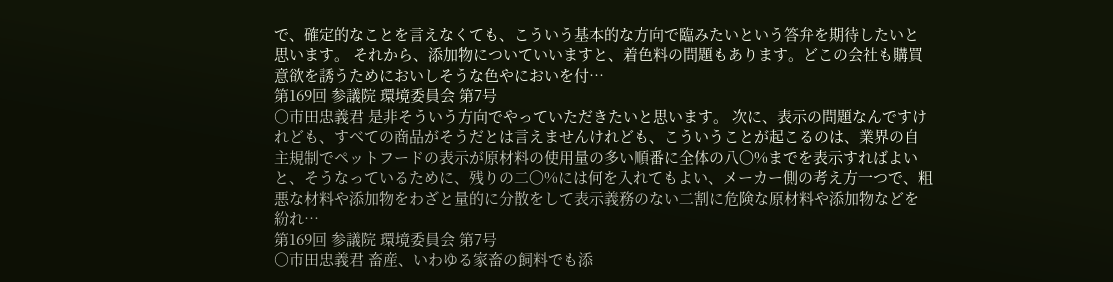で、確定的なことを言えなくても、こういう基本的な方向で臨みたいという答弁を期待したいと思います。 それから、添加物についていいますと、着色料の問題もあります。どこの会社も購買意欲を誘うためにおいしそうな色やにおいを付…
第169回 参議院 環境委員会 第7号
○市田忠義君 是非そういう方向でやっていただきたいと思います。 次に、表示の問題なんですけれども、すべての商品がそうだとは言えませんけれども、こういうことが起こるのは、業界の自主規制でペットフードの表示が原材料の使用量の多い順番に全体の八〇%までを表示すればよいと、そうなっているために、残りの二〇%には何を入れてもよい、メーカー側の考え方一つで、粗悪な材料や添加物をわざと量的に分散をして表示義務のない二割に危険な原材料や添加物などを紛れ…
第169回 参議院 環境委員会 第7号
○市田忠義君 畜産、いわゆる家畜の飼料でも添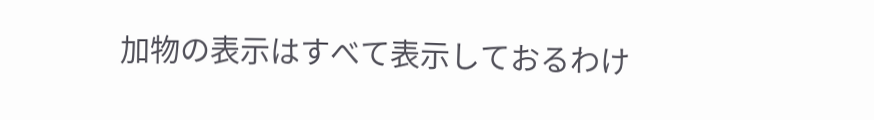加物の表示はすべて表示しておるわけ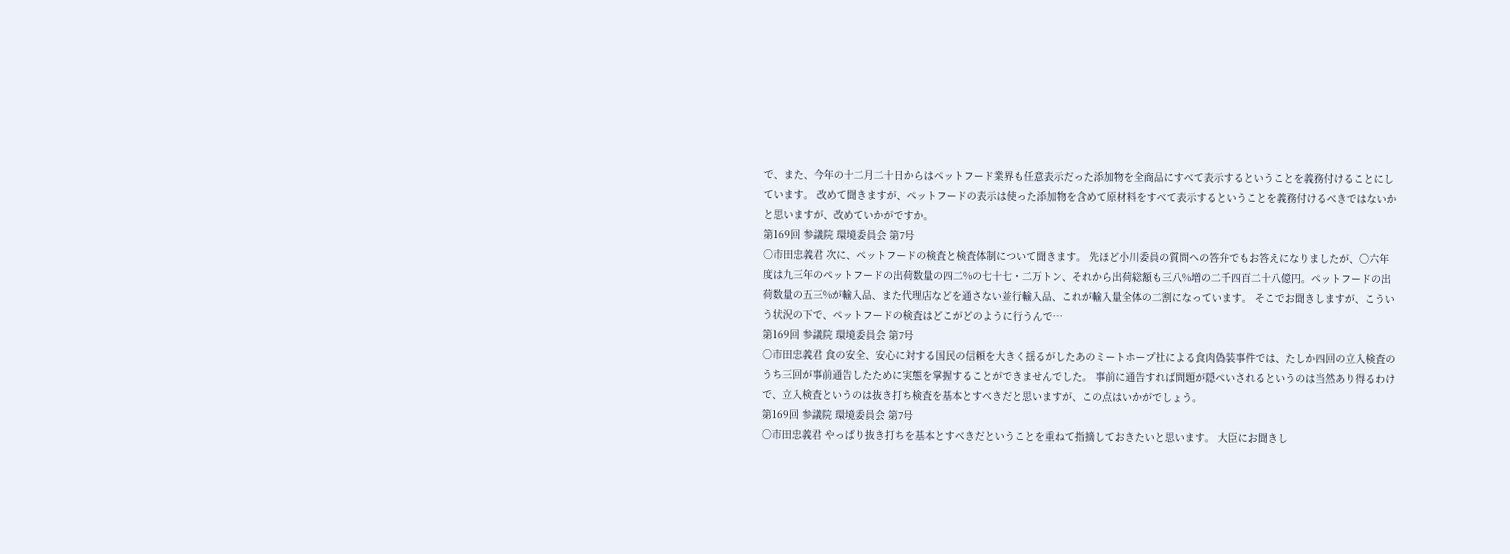で、また、今年の十二月二十日からはペットフード業界も任意表示だった添加物を全商品にすべて表示するということを義務付けることにしています。 改めて聞きますが、ペットフードの表示は使った添加物を含めて原材料をすべて表示するということを義務付けるべきではないかと思いますが、改めていかがですか。
第169回 参議院 環境委員会 第7号
○市田忠義君 次に、ペットフードの検査と検査体制について聞きます。 先ほど小川委員の質問への答弁でもお答えになりましたが、〇六年度は九三年のペットフードの出荷数量の四二%の七十七・二万トン、それから出荷総額も三八%増の二千四百二十八億円。ペットフードの出荷数量の五三%が輸入品、また代理店などを通さない並行輸入品、これが輸入量全体の二割になっています。 そこでお聞きしますが、こういう状況の下で、ペットフードの検査はどこがどのように行うんで…
第169回 参議院 環境委員会 第7号
○市田忠義君 食の安全、安心に対する国民の信頼を大きく揺るがしたあのミートホープ社による食肉偽装事件では、たしか四回の立入検査のうち三回が事前通告したために実態を掌握することができませんでした。 事前に通告すれば問題が隠ぺいされるというのは当然あり得るわけで、立入検査というのは抜き打ち検査を基本とすべきだと思いますが、この点はいかがでしょう。
第169回 参議院 環境委員会 第7号
○市田忠義君 やっぱり抜き打ちを基本とすべきだということを重ねて指摘しておきたいと思います。 大臣にお聞きし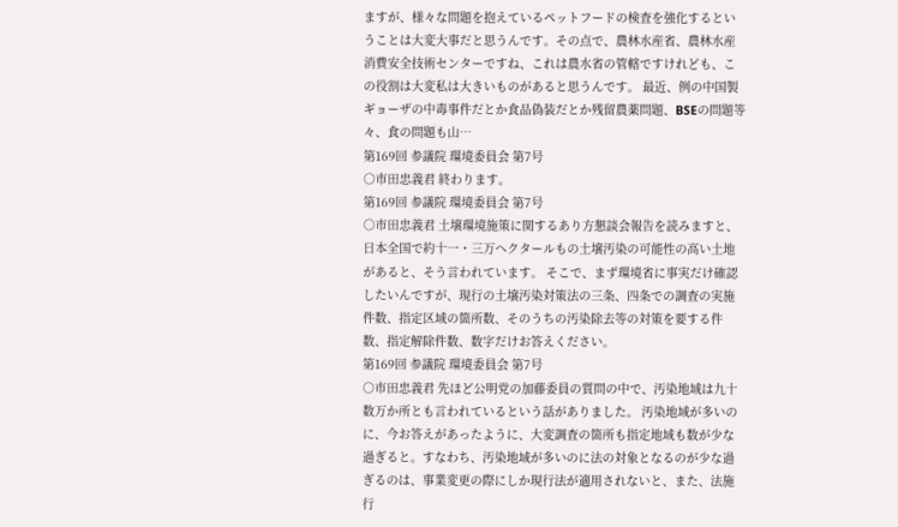ますが、様々な問題を抱えているペットフードの検査を強化するということは大変大事だと思うんです。その点で、農林水産省、農林水産消費安全技術センターですね、これは農水省の管轄ですけれども、この役割は大変私は大きいものがあると思うんです。 最近、例の中国製ギョーザの中毒事件だとか食品偽装だとか残留農薬問題、BSEの問題等々、食の問題も山…
第169回 参議院 環境委員会 第7号
○市田忠義君 終わります。
第169回 参議院 環境委員会 第7号
○市田忠義君 土壌環境施策に関するあり方懇談会報告を読みますと、日本全国で約十一・三万ヘクタールもの土壌汚染の可能性の高い土地があると、そう言われています。 そこで、まず環境省に事実だけ確認したいんですが、現行の土壌汚染対策法の三条、四条での調査の実施件数、指定区域の箇所数、そのうちの汚染除去等の対策を要する件数、指定解除件数、数字だけお答えください。
第169回 参議院 環境委員会 第7号
○市田忠義君 先ほど公明党の加藤委員の質問の中で、汚染地域は九十数万か所とも言われているという話がありました。 汚染地域が多いのに、今お答えがあったように、大変調査の箇所も指定地域も数が少な過ぎると。すなわち、汚染地域が多いのに法の対象となるのが少な過ぎるのは、事業変更の際にしか現行法が適用されないと、また、法施行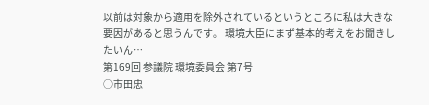以前は対象から適用を除外されているというところに私は大きな要因があると思うんです。 環境大臣にまず基本的考えをお聞きしたいん…
第169回 参議院 環境委員会 第7号
○市田忠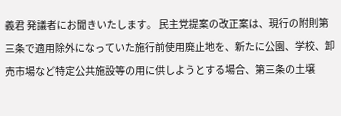義君 発議者にお聞きいたします。 民主党提案の改正案は、現行の附則第三条で適用除外になっていた施行前使用廃止地を、新たに公園、学校、卸売市場など特定公共施設等の用に供しようとする場合、第三条の土壌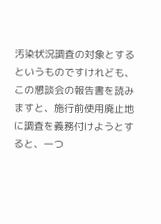汚染状況調査の対象とするというものですけれども、この懇談会の報告書を読みますと、施行前使用廃止地に調査を義務付けようとすると、一つ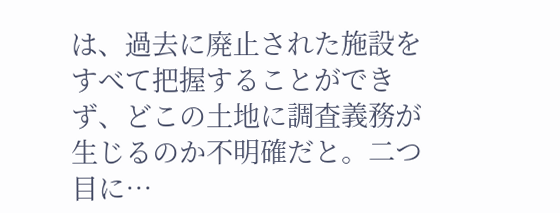は、過去に廃止された施設をすべて把握することができず、どこの土地に調査義務が生じるのか不明確だと。二つ目に…